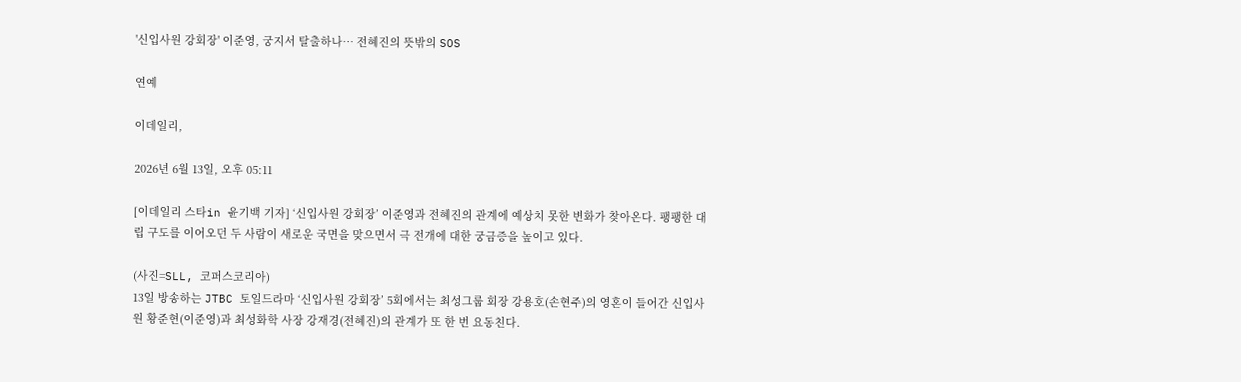'신입사원 강회장' 이준영, 궁지서 탈출하나… 전혜진의 뜻밖의 SOS

연예

이데일리,

2026년 6월 13일, 오후 05:11

[이데일리 스타in 윤기백 기자] ‘신입사원 강회장’ 이준영과 전혜진의 관계에 예상치 못한 변화가 찾아온다. 팽팽한 대립 구도를 이어오던 두 사람이 새로운 국면을 맞으면서 극 전개에 대한 궁금증을 높이고 있다.

(사진=SLL, 코퍼스코리아)
13일 방송하는 JTBC 토일드라마 ‘신입사원 강회장’ 5회에서는 최성그룹 회장 강용호(손현주)의 영혼이 들어간 신입사원 황준현(이준영)과 최성화학 사장 강재경(전혜진)의 관계가 또 한 번 요동친다.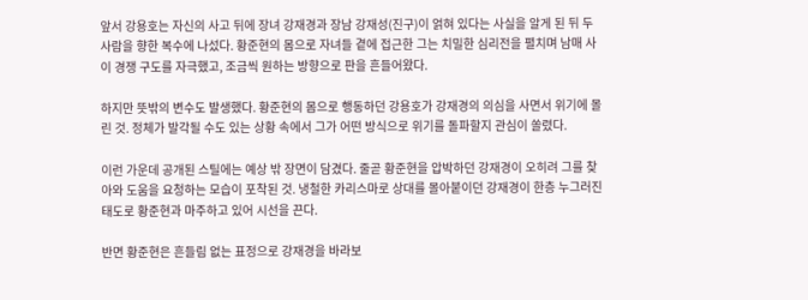앞서 강용호는 자신의 사고 뒤에 장녀 강재경과 장남 강재성(진구)이 얽혀 있다는 사실을 알게 된 뒤 두 사람을 향한 복수에 나섰다. 황준현의 몸으로 자녀들 곁에 접근한 그는 치밀한 심리전을 펼치며 남매 사이 경쟁 구도를 자극했고, 조금씩 원하는 방향으로 판을 흔들어왔다.

하지만 뜻밖의 변수도 발생했다. 황준현의 몸으로 행동하던 강용호가 강재경의 의심을 사면서 위기에 몰린 것. 정체가 발각될 수도 있는 상황 속에서 그가 어떤 방식으로 위기를 돌파할지 관심이 쏠렸다.

이런 가운데 공개된 스틸에는 예상 밖 장면이 담겼다. 줄곧 황준현을 압박하던 강재경이 오히려 그를 찾아와 도움을 요청하는 모습이 포착된 것. 냉철한 카리스마로 상대를 몰아붙이던 강재경이 한층 누그러진 태도로 황준현과 마주하고 있어 시선을 끈다.

반면 황준현은 흔들림 없는 표정으로 강재경을 바라보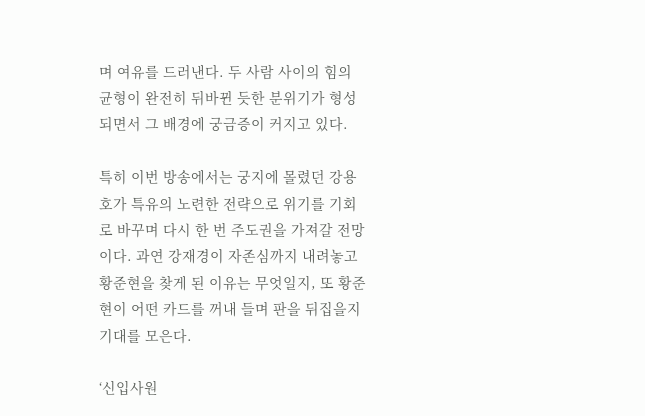며 여유를 드러낸다. 두 사람 사이의 힘의 균형이 완전히 뒤바뀐 듯한 분위기가 형성되면서 그 배경에 궁금증이 커지고 있다.

특히 이번 방송에서는 궁지에 몰렸던 강용호가 특유의 노련한 전략으로 위기를 기회로 바꾸며 다시 한 번 주도권을 가져갈 전망이다. 과연 강재경이 자존심까지 내려놓고 황준현을 찾게 된 이유는 무엇일지, 또 황준현이 어떤 카드를 꺼내 들며 판을 뒤집을지 기대를 모은다.

‘신입사원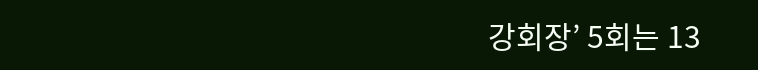강회장’ 5회는 13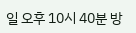일 오후 10시 40분 방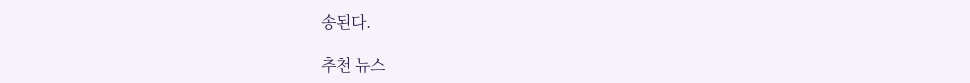송된다.

추천 뉴스